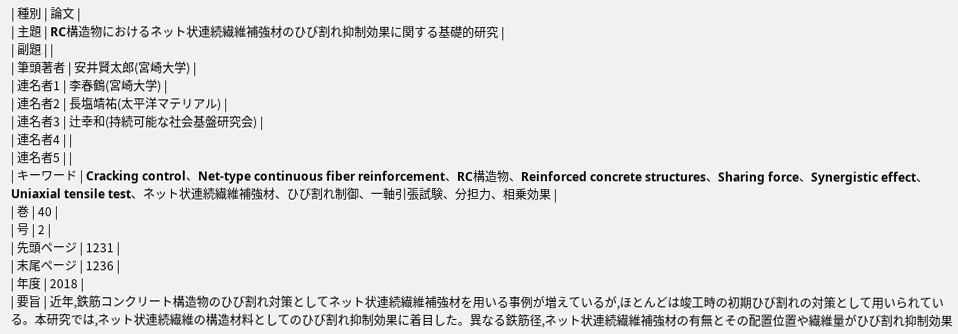| 種別 | 論文 |
| 主題 | RC構造物におけるネット状連続繊維補強材のひび割れ抑制効果に関する基礎的研究 |
| 副題 | |
| 筆頭著者 | 安井賢太郎(宮崎大学) |
| 連名者1 | 李春鶴(宮崎大学) |
| 連名者2 | 長塩靖祐(太平洋マテリアル) |
| 連名者3 | 辻幸和(持続可能な社会基盤研究会) |
| 連名者4 | |
| 連名者5 | |
| キーワード | Cracking control、Net-type continuous fiber reinforcement、RC構造物、Reinforced concrete structures、Sharing force、Synergistic effect、Uniaxial tensile test、ネット状連続繊維補強材、ひび割れ制御、一軸引張試験、分担力、相乗効果 |
| 巻 | 40 |
| 号 | 2 |
| 先頭ページ | 1231 |
| 末尾ページ | 1236 |
| 年度 | 2018 |
| 要旨 | 近年,鉄筋コンクリート構造物のひび割れ対策としてネット状連続繊維補強材を用いる事例が増えているが,ほとんどは竣工時の初期ひび割れの対策として用いられている。本研究では,ネット状連続繊維の構造材料としてのひび割れ抑制効果に着目した。異なる鉄筋径,ネット状連続繊維補強材の有無とその配置位置や繊維量がひび割れ抑制効果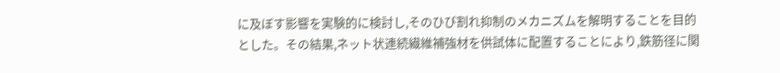に及ぼす影響を実験的に検討し,そのひび割れ抑制のメカニズムを解明することを目的とした。その結果,ネット状連続繊維補強材を供試体に配置することにより,鉄筋径に関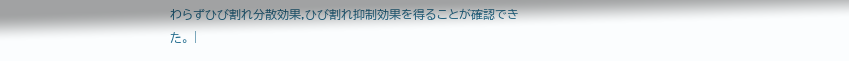わらずひび割れ分散効果,ひび割れ抑制効果を得ることが確認できた。 |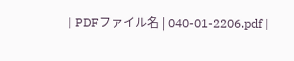| PDFファイル名 | 040-01-2206.pdf |